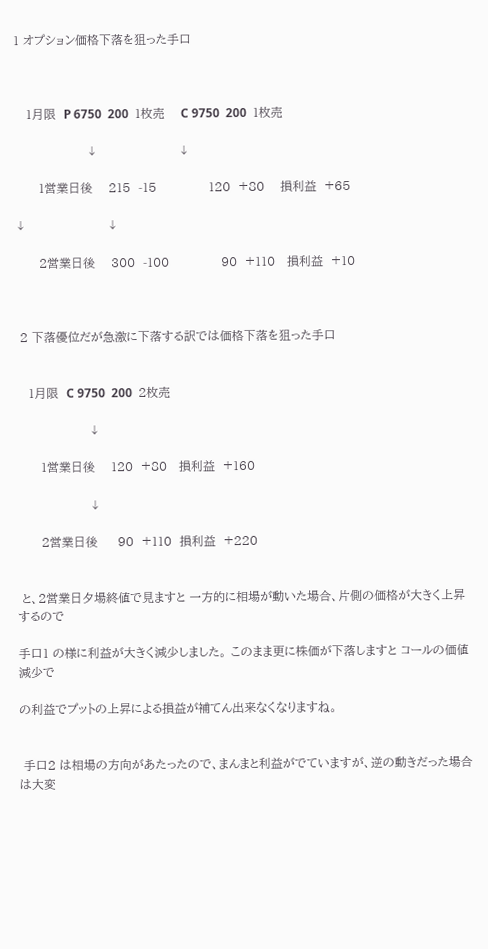1 オプション価格下落を狙った手口



   1月限  P 6750  200  1枚売    C 9750  200  1枚売

                  ↓                    ↓

      1営業日後    215  -15             120  +80    損利益  +65

↓                    ↓

      2営業日後    300  -100             90  +110   損利益  +10



 2 下落優位だが急激に下落する訳では価格下落を狙った手口


   1月限  C 9750  200  2枚売

                  ↓

      1営業日後    120  +80   損利益  +160

                  ↓

      2営業日後     90  +110  損利益  +220


 と、2営業日夕場終値で見ますと 一方的に相場が動いた場合、片側の価格が大きく上昇するので

手口1 の様に利益が大きく減少しました。 このまま更に株価が下落しますと コールの価値減少で

の利益でプットの上昇による損益が補てん出来なくなりますね。


 手口2 は相場の方向があたったので、まんまと利益がでていますが、逆の動きだった場合は大変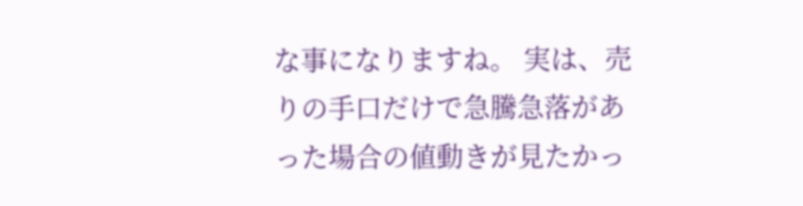な事になりますね。 実は、売りの手口だけで急騰急落があった場合の値動きが見たかっ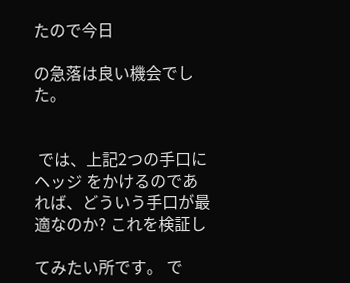たので今日

の急落は良い機会でした。


 では、上記2つの手口に ヘッジ をかけるのであれば、どういう手口が最適なのか? これを検証し

てみたい所です。 で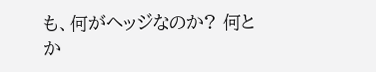も、何がヘッジなのか? 何とか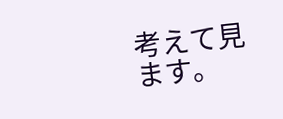考えて見ます。